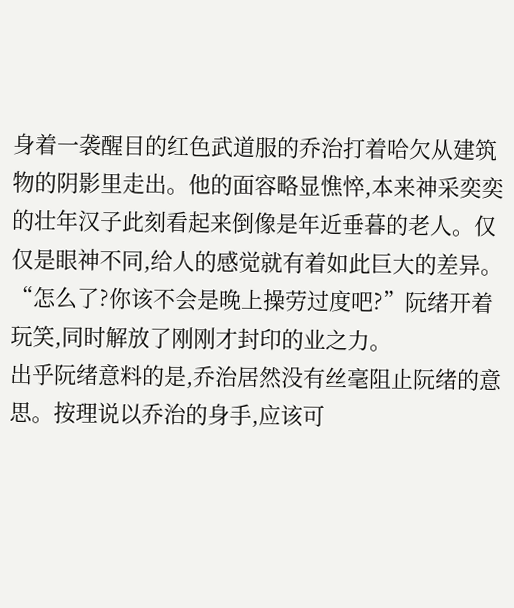身着一袭醒目的红色武道服的乔治打着哈欠从建筑物的阴影里走出。他的面容略显憔悴,本来神采奕奕的壮年汉子此刻看起来倒像是年近垂暮的老人。仅仅是眼神不同,给人的感觉就有着如此巨大的差异。
“怎么了?你该不会是晚上操劳过度吧?”阮绪开着玩笑,同时解放了刚刚才封印的业之力。
出乎阮绪意料的是,乔治居然没有丝毫阻止阮绪的意思。按理说以乔治的身手,应该可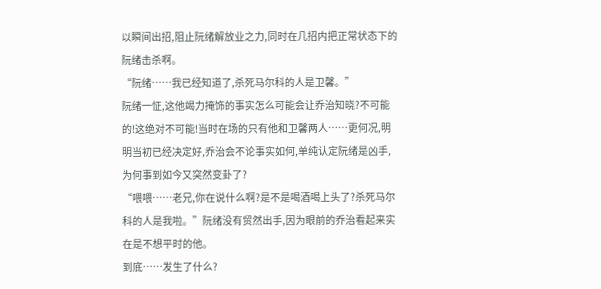以瞬间出招,阻止阮绪解放业之力,同时在几招内把正常状态下的阮绪击杀啊。
“阮绪……我已经知道了,杀死马尔科的人是卫馨。”
阮绪一怔,这他竭力掩饰的事实怎么可能会让乔治知晓?不可能的!这绝对不可能!当时在场的只有他和卫馨两人……更何况,明明当初已经决定好,乔治会不论事实如何,单纯认定阮绪是凶手,为何事到如今又突然变卦了?
“喂喂……老兄,你在说什么啊?是不是喝酒喝上头了?杀死马尔科的人是我啦。”阮绪没有贸然出手,因为眼前的乔治看起来实在是不想平时的他。
到底……发生了什么?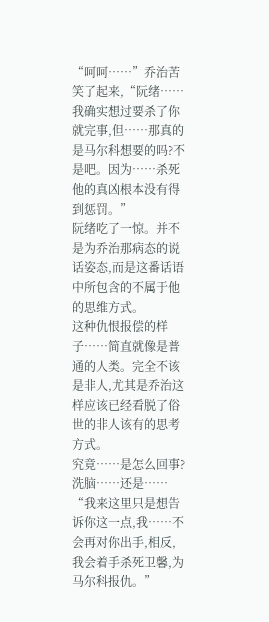“呵呵……”乔治苦笑了起来,“阮绪……我确实想过要杀了你就完事,但……那真的是马尔科想要的吗?不是吧。因为……杀死他的真凶根本没有得到惩罚。”
阮绪吃了一惊。并不是为乔治那病态的说话姿态,而是这番话语中所包含的不属于他的思维方式。
这种仇恨报偿的样子……简直就像是普通的人类。完全不该是非人,尤其是乔治这样应该已经看脱了俗世的非人该有的思考方式。
究竟……是怎么回事?洗脑……还是……
“我来这里只是想告诉你这一点,我……不会再对你出手,相反,我会着手杀死卫馨,为马尔科报仇。”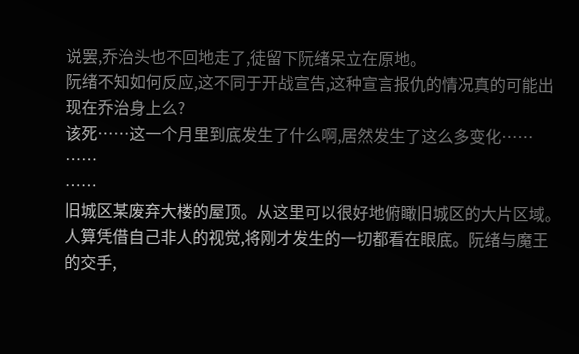说罢,乔治头也不回地走了,徒留下阮绪呆立在原地。
阮绪不知如何反应,这不同于开战宣告,这种宣言报仇的情况真的可能出现在乔治身上么?
该死……这一个月里到底发生了什么啊,居然发生了这么多变化……
……
……
旧城区某废弃大楼的屋顶。从这里可以很好地俯瞰旧城区的大片区域。人算凭借自己非人的视觉,将刚才发生的一切都看在眼底。阮绪与魔王的交手,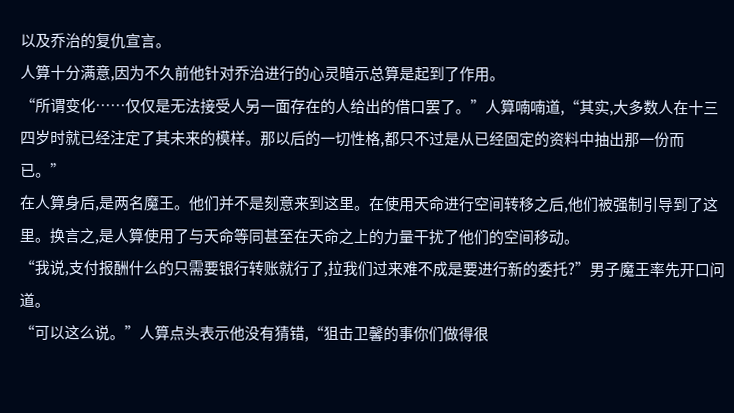以及乔治的复仇宣言。
人算十分满意,因为不久前他针对乔治进行的心灵暗示总算是起到了作用。
“所谓变化……仅仅是无法接受人另一面存在的人给出的借口罢了。”人算喃喃道,“其实,大多数人在十三四岁时就已经注定了其未来的模样。那以后的一切性格,都只不过是从已经固定的资料中抽出那一份而已。”
在人算身后,是两名魔王。他们并不是刻意来到这里。在使用天命进行空间转移之后,他们被强制引导到了这里。换言之,是人算使用了与天命等同甚至在天命之上的力量干扰了他们的空间移动。
“我说,支付报酬什么的只需要银行转账就行了,拉我们过来难不成是要进行新的委托?”男子魔王率先开口问道。
“可以这么说。”人算点头表示他没有猜错,“狙击卫馨的事你们做得很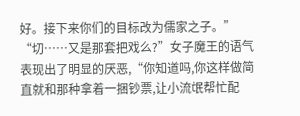好。接下来你们的目标改为儒家之子。”
“切……又是那套把戏么?”女子魔王的语气表现出了明显的厌恶,“你知道吗,你这样做简直就和那种拿着一捆钞票,让小流氓帮忙配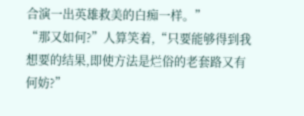合演一出英雄救美的白痴一样。”
“那又如何?”人算笑着,“只要能够得到我想要的结果,即使方法是烂俗的老套路又有何妨?”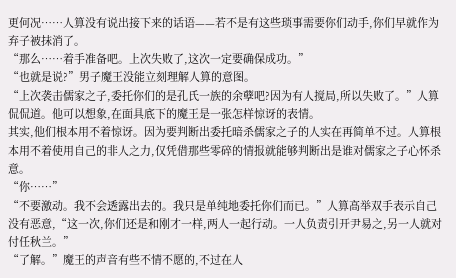更何况……人算没有说出接下来的话语——若不是有这些琐事需要你们动手,你们早就作为弃子被抹消了。
“那么……着手准备吧。上次失败了,这次一定要确保成功。”
“也就是说?”男子魔王没能立刻理解人算的意图。
“上次袭击儒家之子,委托你们的是孔氏一族的余孽吧?因为有人搅局,所以失败了。”人算侃侃道。他可以想象,在面具底下的魔王是一张怎样惊讶的表情。
其实,他们根本用不着惊讶。因为要判断出委托暗杀儒家之子的人实在再简单不过。人算根本用不着使用自己的非人之力,仅凭借那些零碎的情报就能够判断出是谁对儒家之子心怀杀意。
“你……”
“不要激动。我不会透露出去的。我只是单纯地委托你们而已。”人算高举双手表示自己没有恶意,“这一次,你们还是和刚才一样,两人一起行动。一人负责引开尹易之,另一人就对付任秋兰。”
“了解。”魔王的声音有些不情不愿的,不过在人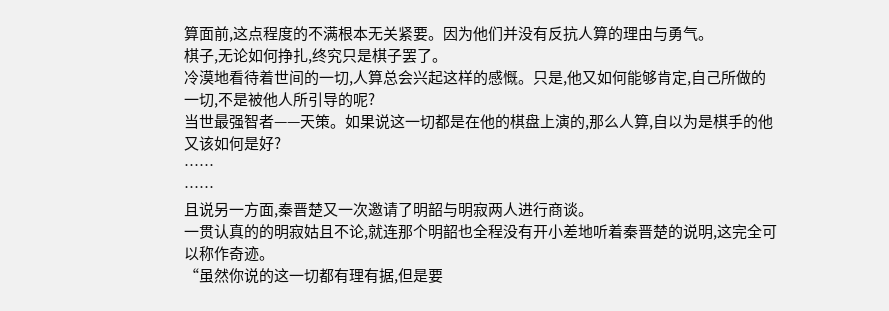算面前,这点程度的不满根本无关紧要。因为他们并没有反抗人算的理由与勇气。
棋子,无论如何挣扎,终究只是棋子罢了。
冷漠地看待着世间的一切,人算总会兴起这样的感慨。只是,他又如何能够肯定,自己所做的一切,不是被他人所引导的呢?
当世最强智者——天策。如果说这一切都是在他的棋盘上演的,那么人算,自以为是棋手的他又该如何是好?
……
……
且说另一方面,秦晋楚又一次邀请了明韶与明寂两人进行商谈。
一贯认真的的明寂姑且不论,就连那个明韶也全程没有开小差地听着秦晋楚的说明,这完全可以称作奇迹。
“虽然你说的这一切都有理有据,但是要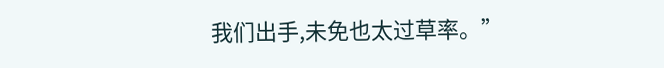我们出手,未免也太过草率。”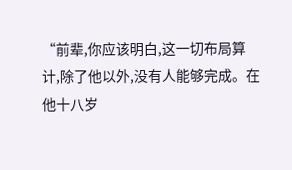“前辈,你应该明白,这一切布局算计,除了他以外,没有人能够完成。在他十八岁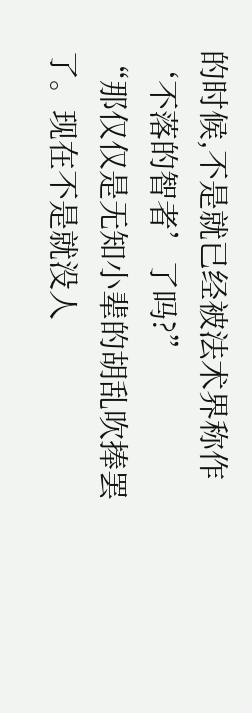的时候,不是就已经被法术界称作‘不落的智者’了吗?”
“那仅仅是无知小辈的胡乱吹捧罢了。现在不是就没人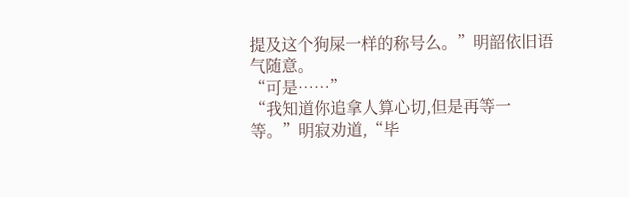提及这个狗屎一样的称号么。”明韶依旧语气随意。
“可是……”
“我知道你追拿人算心切,但是再等一等。”明寂劝道,“毕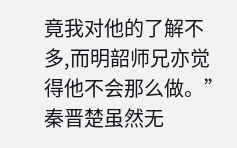竟我对他的了解不多,而明韶师兄亦觉得他不会那么做。”
秦晋楚虽然无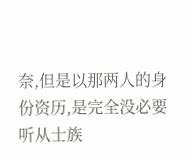奈,但是以那两人的身份资历,是完全没必要听从士族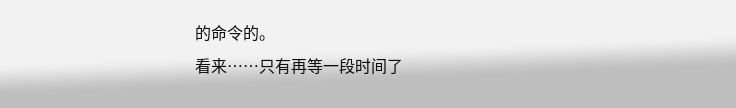的命令的。
看来……只有再等一段时间了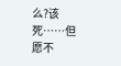么?该死……但愿不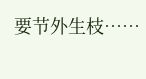要节外生枝……